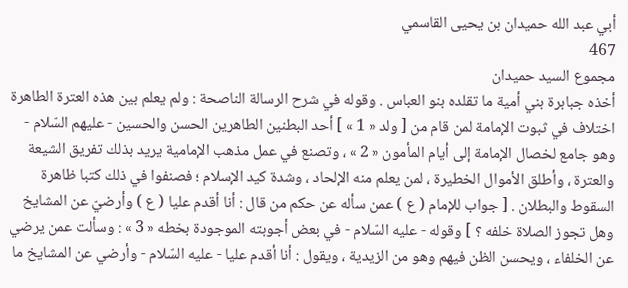أبي عبد الله حميدان بن يحيى القاسمي
467
مجموع السيد حميدان
أخذه جبابرة بني أمية ما تقلده بنو العباس . وقوله في شرح الرسالة الناصحة : ولم يعلم بين هذه العترة الطاهرة اختلاف في ثبوت الإمامة لمن قام من [ ولد « 1 » ] أحد البطنين الطاهرين الحسن والحسين - عليهم السّلام - وهو جامع لخصال الإمامة إلى أيام المأمون « 2 » ، وتصنع في عمل مذهب الإمامية يريد بذلك تفريق الشيعة والعترة ، وأطلق الأموال الخطيرة ، لمن يعلم منه الإلحاد ، وشدة كيد الإسلام ؛ فصنفوا في ذلك كتبا ظاهرة السقوط والبطلان . [ جواب للإمام ( ع ) عمن سأله عن حكم من قال : أنا أقدم عليا ( ع ) وأرضيّ عن المشايخ وهل تجوز الصلاة خلفه ؟ ] وقوله - عليه السّلام - في بعض أجوبته الموجودة بخطه « 3 » : وسألت عمن يرضي عن الخلفاء ، ويحسن الظن فيهم وهو من الزيدية ، ويقول : أنا أقدم عليا - عليه السّلام - وأرضي عن المشايخ ما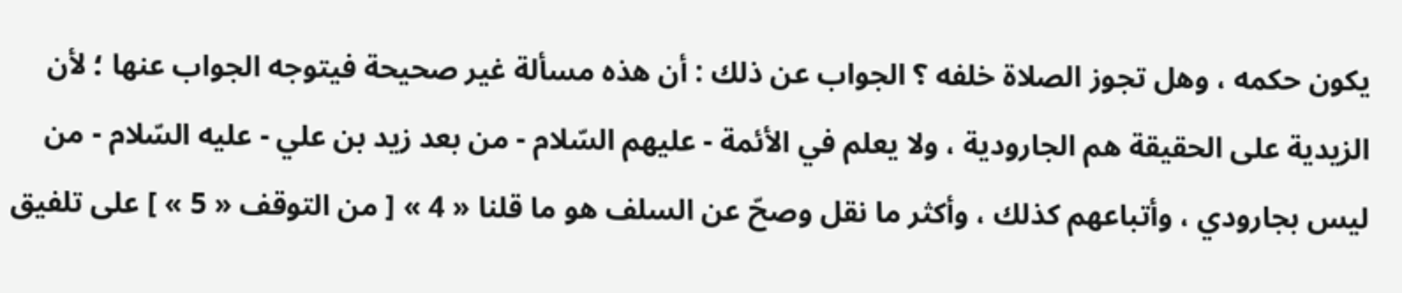يكون حكمه ، وهل تجوز الصلاة خلفه ؟ الجواب عن ذلك : أن هذه مسألة غير صحيحة فيتوجه الجواب عنها ؛ لأن الزيدية على الحقيقة هم الجارودية ، ولا يعلم في الأئمة - عليهم السّلام - من بعد زيد بن علي - عليه السّلام - من ليس بجارودي ، وأتباعهم كذلك ، وأكثر ما نقل وصحّ عن السلف هو ما قلنا « 4 » [ من التوقف « 5 » ] على تلفيق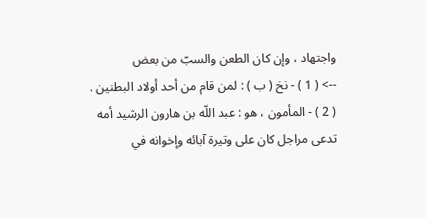واجتهاد ، وإن كان الطعن والسبّ من بعض
--> ( 1 ) - نخ ( ب ) : لمن قام من أحد أولاد البطنين . ( 2 ) - المأمون ، هو : عبد اللّه بن هارون الرشيد أمه تدعى مراجل كان على وتيرة آبائه وإخوانه في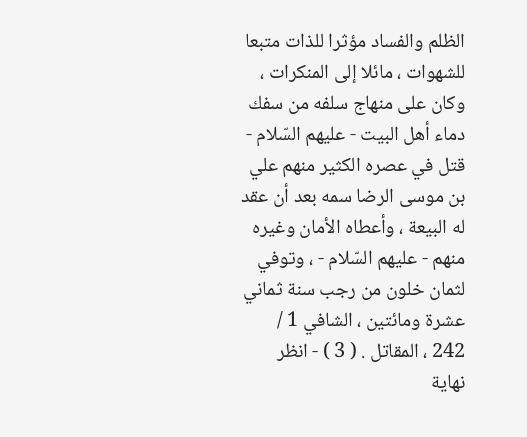الظلم والفساد مؤثرا للذات متبعا للشهوات ، مائلا إلى المنكرات ، وكان على منهاج سلفه من سفك دماء أهل البيت - عليهم السّلام - قتل في عصره الكثير منهم علي بن موسى الرضا سمه بعد أن عقد له البيعة ، وأعطاه الأمان وغيره منهم - عليهم السّلام - ، وتوفي لثمان خلون من رجب سنة ثماني عشرة ومائتين ، الشافي 1 / 242 ، المقاتل . ( 3 ) - انظر نهاية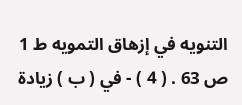التنويه في إزهاق التمويه ط 1 ص 63 . ( 4 ) - في ( ب ) زيادة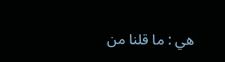هي : ما قلنا من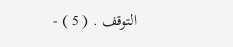التوقف . ( 5 ) -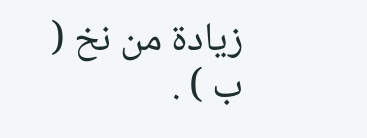زيادة من نخ ( ب ) .